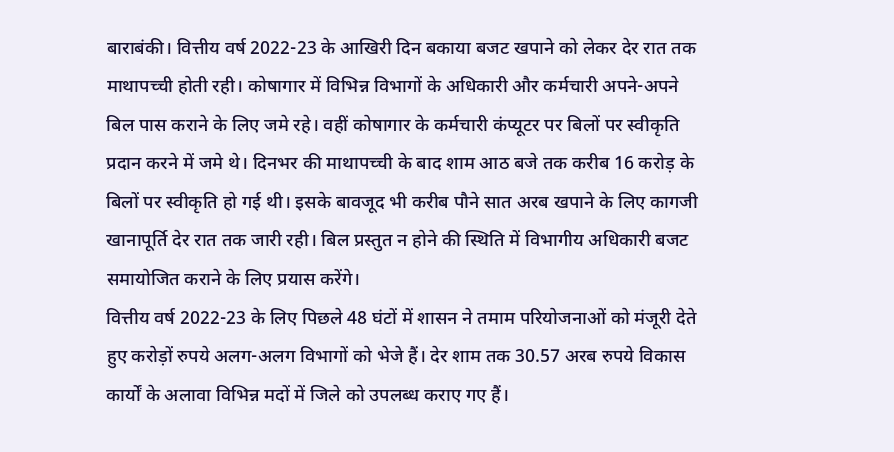बाराबंकी। वित्तीय वर्ष 2022-23 के आखिरी दिन बकाया बजट खपाने को लेकर देर रात तक माथापच्ची होती रही। कोषागार में विभिन्न विभागों के अधिकारी और कर्मचारी अपने-अपने बिल पास कराने के लिए जमे रहे। वहीं कोषागार के कर्मचारी कंप्यूटर पर बिलों पर स्वीकृति प्रदान करने में जमे थे। दिनभर की माथापच्ची के बाद शाम आठ बजे तक करीब 16 करोड़ के बिलों पर स्वीकृति हो गई थी। इसके बावजूद भी करीब पौने सात अरब खपाने के लिए कागजी खानापूर्ति देर रात तक जारी रही। बिल प्रस्तुत न होने की स्थिति में विभागीय अधिकारी बजट समायोजित कराने के लिए प्रयास करेंगे।
वित्तीय वर्ष 2022-23 के लिए पिछले 48 घंटों में शासन ने तमाम परियोजनाओं को मंजूरी देते हुए करोड़ों रुपये अलग-अलग विभागों को भेजे हैं। देर शाम तक 30.57 अरब रुपये विकास कार्यों के अलावा विभिन्न मदों में जिले को उपलब्ध कराए गए हैं।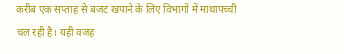करीब एक सप्ताह से बजट खपाने के लिए विभागों में माथापच्ची चल रही है। यही वजह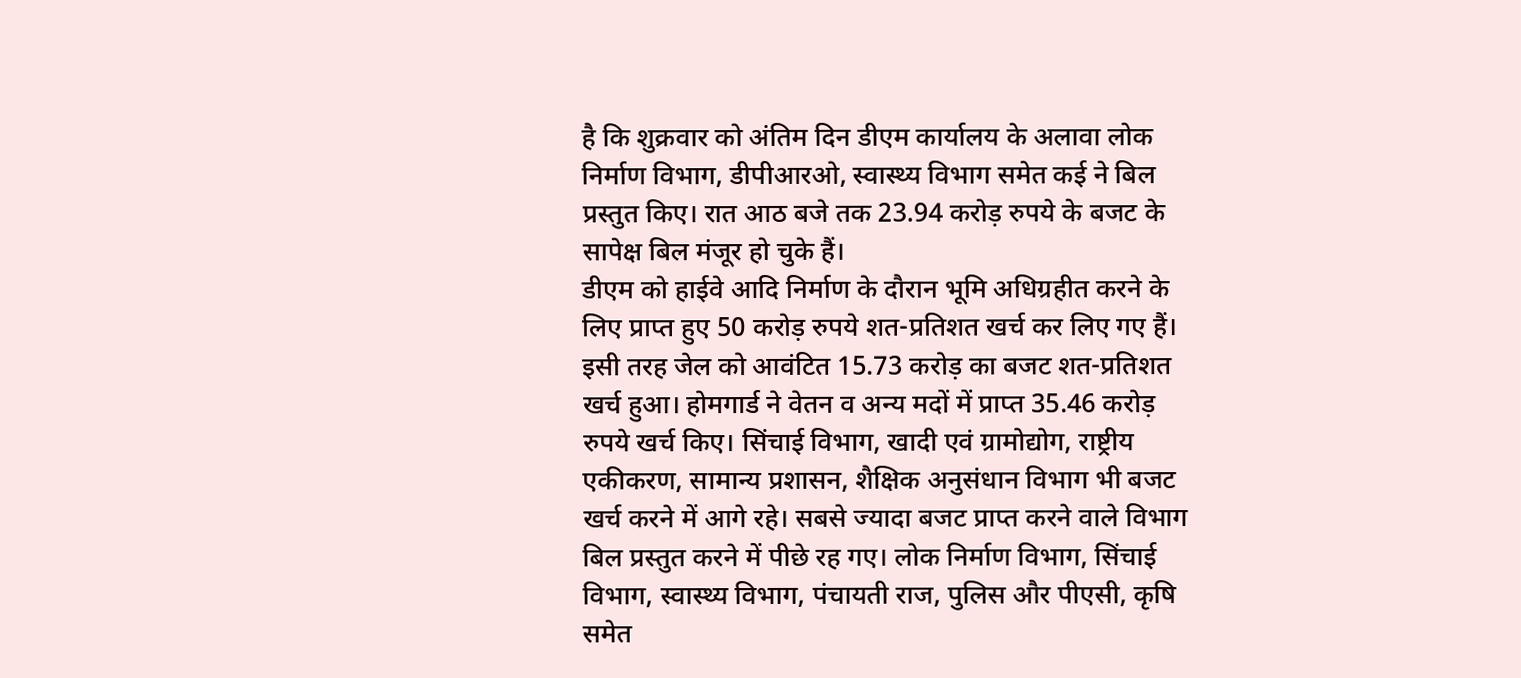है कि शुक्रवार को अंतिम दिन डीएम कार्यालय के अलावा लोक निर्माण विभाग, डीपीआरओ, स्वास्थ्य विभाग समेत कई ने बिल प्रस्तुत किए। रात आठ बजे तक 23.94 करोड़ रुपये के बजट के सापेक्ष बिल मंजूर हो चुके हैं।
डीएम को हाईवे आदि निर्माण के दौरान भूमि अधिग्रहीत करने के लिए प्राप्त हुए 50 करोड़ रुपये शत-प्रतिशत खर्च कर लिए गए हैं। इसी तरह जेल को आवंटित 15.73 करोड़ का बजट शत-प्रतिशत खर्च हुआ। होमगार्ड ने वेतन व अन्य मदों में प्राप्त 35.46 करोड़ रुपये खर्च किए। सिंचाई विभाग, खादी एवं ग्रामोद्योग, राष्ट्रीय एकीकरण, सामान्य प्रशासन, शैक्षिक अनुसंधान विभाग भी बजट खर्च करने में आगे रहे। सबसे ज्यादा बजट प्राप्त करने वाले विभाग बिल प्रस्तुत करने में पीछे रह गए। लोक निर्माण विभाग, सिंचाई विभाग, स्वास्थ्य विभाग, पंचायती राज, पुलिस और पीएसी, कृषि समेत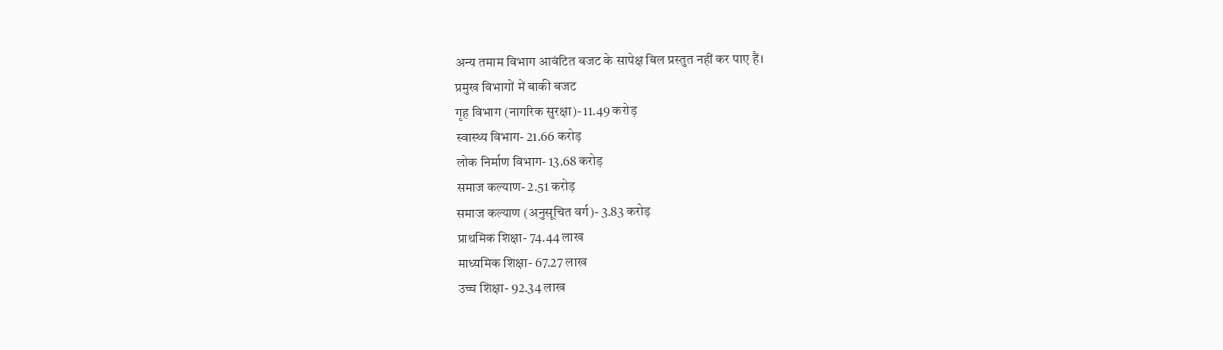अन्य तमाम विभाग आवंटित बजट के सापेक्ष बिल प्रस्तुत नहीं कर पाए हैं।
प्रमुख विभागों में बाकी बजट
गृह विभाग (नागरिक सुरक्षा)- 11.49 करोड़
स्वास्थ्य विभाग- 21.66 करोड़
लोक निर्माण विभाग- 13.68 करोड़
समाज कल्याण- 2.51 करोड़
समाज कल्याण (अनुसूचित वर्ग)- 3.83 करोड़
प्राथमिक शिक्षा- 74.44 लाख
माध्यमिक शिक्षा- 67.27 लाख
उच्च शिक्षा- 92.34 लाख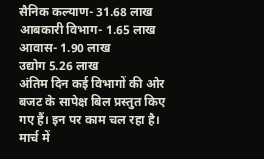सैनिक कल्याण- 31.68 लाख
आबकारी विभाग- 1.65 लाख
आवास- 1.90 लाख
उद्योग 5.26 लाख
अंतिम दिन कई विभागों की ओर बजट के सापेक्ष बिल प्रस्तुत किए गए हैं। इन पर काम चल रहा है। मार्च में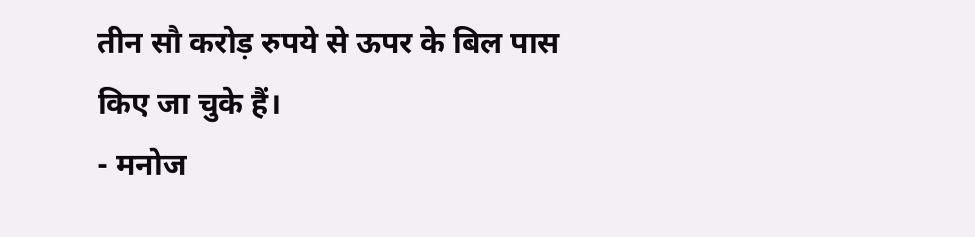तीन सौ करोड़ रुपये से ऊपर के बिल पास किए जा चुके हैं।
- मनोज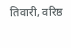तिवारी, वरिष्ठ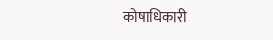कोषाधिकारी